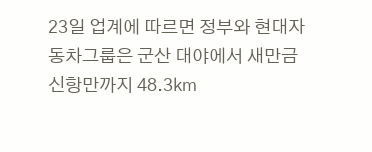23일 업계에 따르면 정부와 현대자동차그룹은 군산 대야에서 새만금 신항만까지 48.3㎞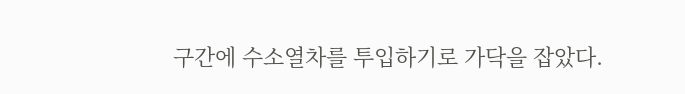구간에 수소열차를 투입하기로 가닥을 잡았다.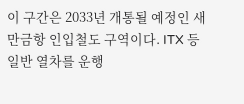이 구간은 2033년 개통될 예정인 새만금항 인입철도 구역이다. ITX 등 일반 열차를 운행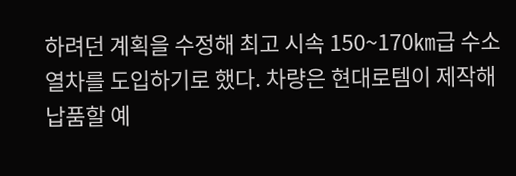하려던 계획을 수정해 최고 시속 150~170㎞급 수소열차를 도입하기로 했다. 차량은 현대로템이 제작해 납품할 예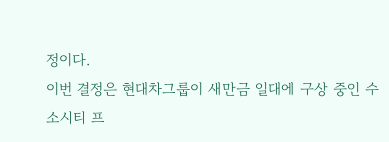정이다.
이번 결정은 현대차그룹이 새만금 일대에 구상 중인 수소시티 프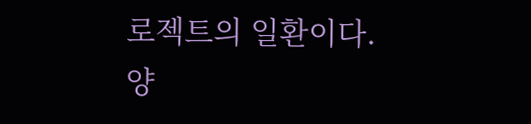로젝트의 일환이다.
양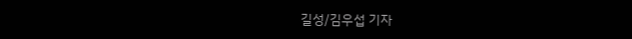길성/김우섭 기자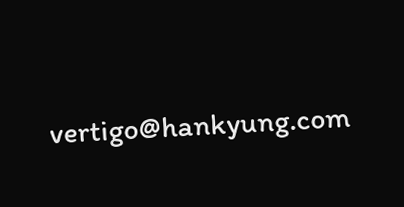vertigo@hankyung.com